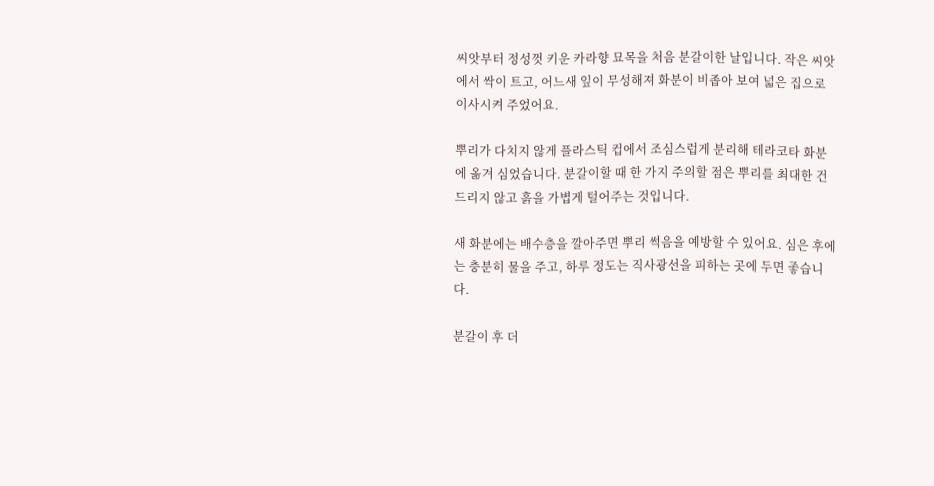씨앗부터 정성껏 키운 카라향 묘목을 처음 분갈이한 날입니다. 작은 씨앗에서 싹이 트고, 어느새 잎이 무성해져 화분이 비좁아 보여 넓은 집으로 이사시켜 주었어요.

뿌리가 다치지 않게 플라스틱 컵에서 조심스럽게 분리해 테라코타 화분에 옮겨 심었습니다. 분갈이할 때 한 가지 주의할 점은 뿌리를 최대한 건드리지 않고 흙을 가볍게 털어주는 것입니다.

새 화분에는 배수층을 깔아주면 뿌리 썩음을 예방할 수 있어요. 심은 후에는 충분히 물을 주고, 하루 정도는 직사광선을 피하는 곳에 두면 좋습니다.

분갈이 후 더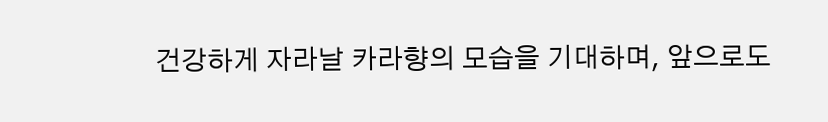건강하게 자라날 카라향의 모습을 기대하며, 앞으로도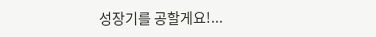성장기를 공할게요!...